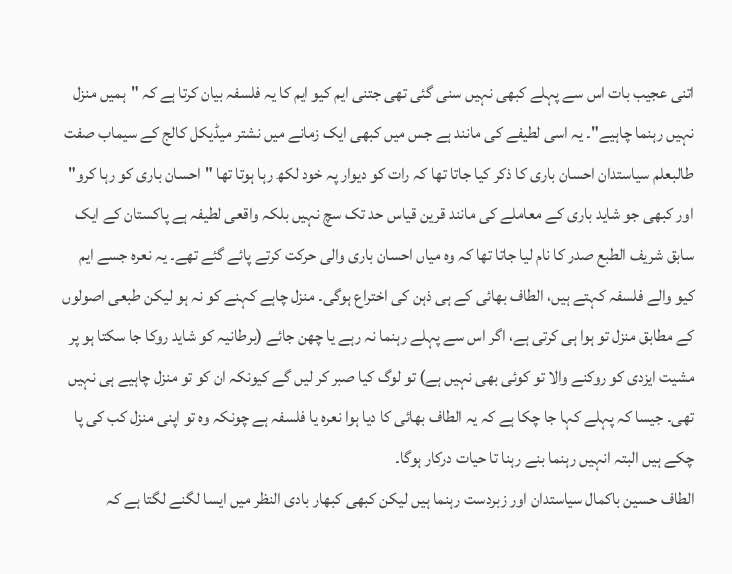اتنی عجیب بات اس سے پہلے کبھی نہیں سنی گئی تھی جتنی ایم کیو ایم کا یہ فلسفہ بیان کرتا ہے کہ "ہمیں منزل نہیں رہنما چاہیے"۔ یہ اسی لطیفے کی مانند ہے جس میں کبھی ایک زمانے میں نشتر میڈیکل کالج کے سیماب صفت طالبعلم سیاستدان احسان باری کا ذکر کیا جاتا تھا کہ رات کو دیوار پہ خود لکھ رہا ہوتا تھا "احسان باری کو رہا کرو" اور کبھی جو شاید باری کے معاملے کی مانند قرین قیاس حد تک سچ نہیں بلکہ واقعی لطیفہ ہے پاکستان کے ایک سابق شریف الطبع صدر کا نام لیا جاتا تھا کہ وہ میاں احسان باری والی حرکت کرتے پائے گئے تھے۔ یہ نعرہ جسے ایم کیو والے فلسفہ کہتے ہیں، الطاف بھائی کے ہی ذہن کی اختراع ہوگی۔ منزل چاہے کہنے کو نہ ہو لیکن طبعی اصولوں کے مطابق منزل تو ہوا ہی کرتی ہے، اگر اس سے پہلے رہنما نہ رہے یا چھن جائے (برطانیہ کو شاید روکا جا سکتا ہو پر مشیت ایزدی کو روکنے والا تو کوئی بھی نہیں ہے) تو لوگ کیا صبر کر لیں گے کیونکہ ان کو تو منزل چاہیے ہی نہیں تھی۔ جیسا کہ پہلے کہا جا چکا ہے کہ یہ الطاف بھائی کا دیا ہوا نعرہ یا فلسفہ ہے چونکہ وہ تو اپنی منزل کب کی پا چکے ہیں البتہ انہیں رہنما بنے رہنا تا حیات درکار ہوگا۔
الطاف حسین باکمال سیاستدان اور زبردست رہنما ہیں لیکن کبھی کبھار بادی النظر میں ایسا لگنے لگتا ہے کہ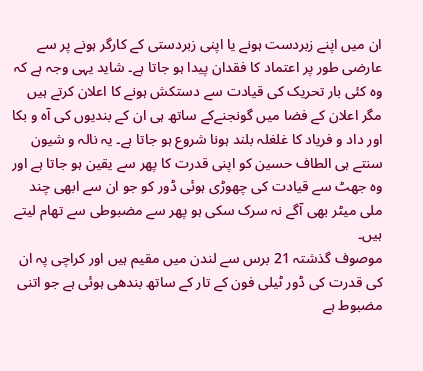ان میں اپنے زبردست ہونے یا اپنی زبردستی کے کارگر ہونے پر سے عارضی طور پر اعتماد کا فقدان پیدا ہو جاتا ہے۔ شاید یہی وجہ ہے کہ وہ کئی بار تحریک کی قیادت سے دستکش ہونے کا اعلان کرتے ہیں مگر اعلان کے فضا میں گونجنےکے ساتھ ہی ان کے بندیوں کی آہ و بکا اور داد و فریاد کا غلغلہ بلند ہونا شروع ہو جاتا ہے۔ یہ نالہ و شیون سنتے ہی الطاف حسین کو اپنی قدرت کا پھر سے یقین ہو جاتا ہے اور وہ جھٹ سے قیادت کی چھوڑی ہوئی ڈور کو جو ان سے ابھی چند ملی میٹر بھی آگے نہ سرک سکی ہو پھر سے مضبوطی سے تھام لیتے ہیں۔
موصوف گذشتہ 21 برس سے لندن میں مقیم ہیں اور کراچی پہ ان کی قدرت کی ڈور ٹیلی فون کے تار کے ساتھ بندھی ہوئی ہے جو اتنی مضبوط ہے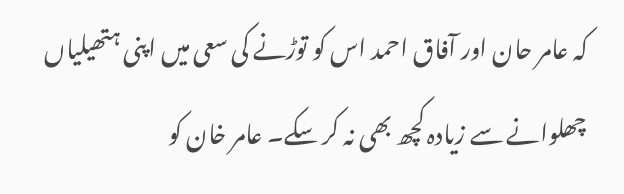کہ عامر حان اور آفاق احمد اس کو توڑنے کی سعی میں اپنی ہتھیلیاں چھلوانے سے زیادہ کچھ بھی نہ کر سکے۔ عامر خان کو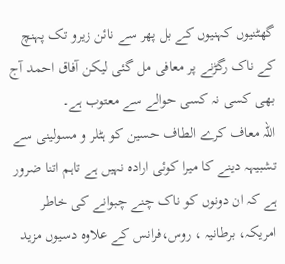گھٹنیوں کہنیوں کے بل پھر سے نائن زیرو تک پہنچ کے ناک رگڑنے پر معافی مل گئی لیکن آفاق احمد آج بھی کسی نہ کسی حوالے سے معتوب ہے۔
اللہ معاف کرے الطاف حسین کو ہٹلر و مسولینی سے تشبیہہ دینے کا میرا کوئی ارادہ نہیں ہے تاہم اتنا ضرور ہے کہ ان دونوں کو ناک چنے چبوانے کی خاطر امریکہ، برطانیہ ، روس،فرانس کے علاوہ دسیوں مزید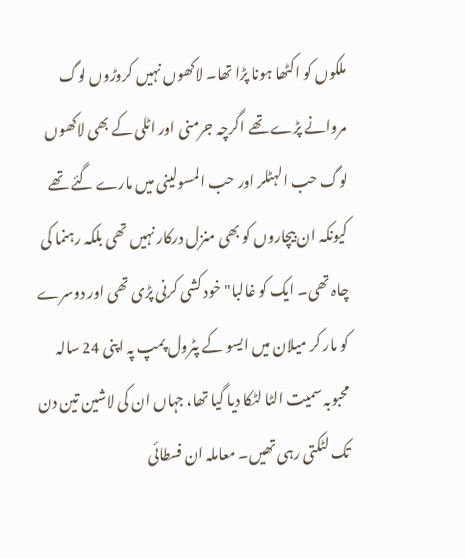ملکوں کو اکٹھا ہونا پڑا تھا۔ لاکھوں نہیں کروڑوں لوگ مروانے پڑے تھے اگرچہ جرمنی اور اٹلی کے بھی لاکھوں لوگ حب الہٹلر اور حب المسولینی میں مارے گئے تھے کیونکہ ان بیچاروں کو بھی منزل درکار نہیں تھی بلکہ رہنما کی چاہ تھی۔ ایک کو غالبا" خود کشی کرنی پڑی تھی اور دوسرے کو مار کر میلان میں ایسو کے پٹرول پمپ پہ اپنی 24 سالہ محبوبہ سمیت الٹا لٹکا دیا گیا تھا، جہاں ان کی لاشین تین دن تک لٹکتی رہی تھیں۔ معاملہ ان فسطائی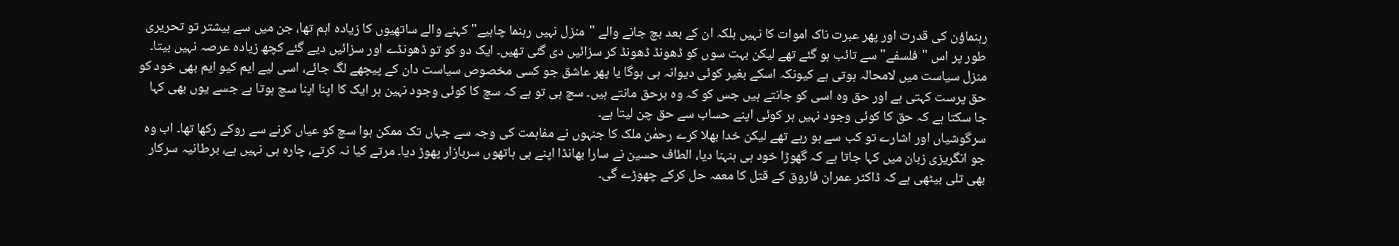رہنماؤن کی قدرت اور پھر عبرت ناک اموات کا نہیں بلکہ ان کے بعد بچ جانے والے "منزل نہیں رہنما چاہیے" کہنے والے ساتھیوں کا زیادہ اہم تھا، جن میں سے بیشتر تو تحریری طور پر اس "فلسفے" سے تائب ہو گئے تھے لیکن بہت سوں کو ڈھونڈ ڈھونڈ کر سزائیں دی گئی تھیں۔ ایک دو کو تو ڈھونڈے اور سزائیں دیے گئے کچھ زیادہ عرصہ نہیں بیتا۔
منزل سیاست میں لامحالہ ہوتی ہے کیونکہ اسکے بغیر کوئی دیوانہ ہی ہوگا یا پھر عاشق جو کسی مخصوص سیاست دان کے پیچھے لگ جائے، اسی لیے ایم کیو ایم بھی خود کو حق پرست کہتی ہے اور حق وہ اسی کو جانتے ہیں جس کو کہ وہ برحق مانتے ہیں۔ سچ ہی تو ہے کہ سچ کا کوئی وجود نہین ہر ایک کا اپنا اپنا سچ ہوتا ہے جسے یوں بھی کہا جا سکتا ہے کہ حق کا کوئی وجود نہیں ہر کوئی اپنے حساب سے حق چن لیتا ہے۔
سرگوشیاں اور اشارے تو کب سے ہو رہے تھے لیکن خدا بھلا کرے رحمٰن ملک کا جنہوں نے مفاہمت کی وجہ سے جہاں تک ممکن ہوا سچ کو عیاں کرنے سے روکے رکھا تھا۔ اب وہ جو انگریزی زبان میں کہا جاتا ہے کہ گھوڑا خود ہی ہنہنا دیا، الطاف حسین نے سارا بھانڈا اپنے ہی ہاتھوں سربازار پھوڑ دیا۔ مرتے کیا نہ کرتے، چارہ ہی نہیں ہے، برطانیہ سرکار بھی تلی بیٹھی ہے کہ ڈاکٹر عمران فاروق کے قتل کا معمہ حل کرکے چھوڑے گی۔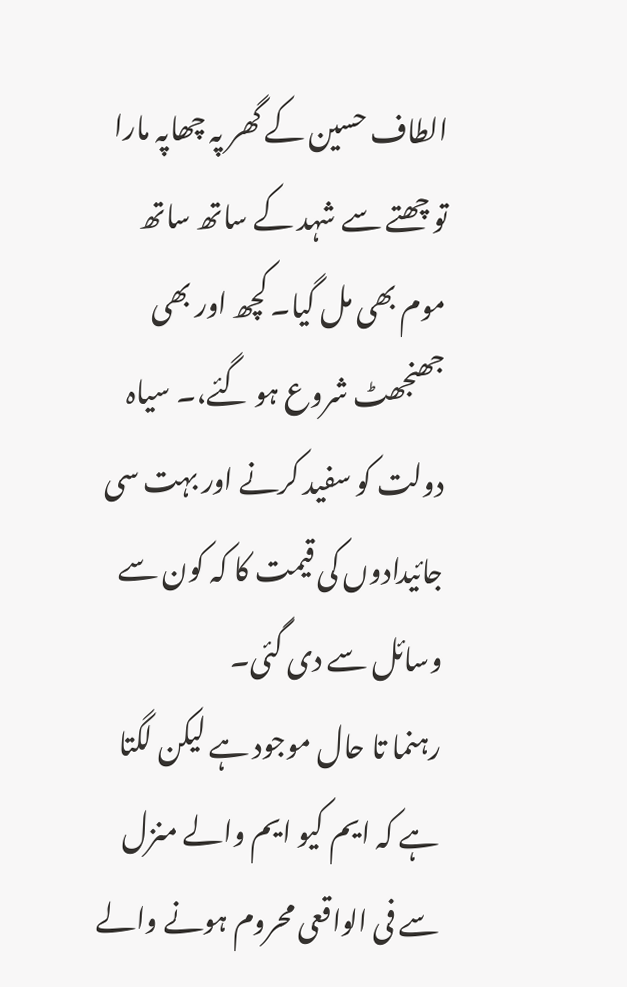الطاف حسین کے گھر پہ چھاپہ مارا تو چھتے سے شہد کے ساتھ ساتھ موم بھی مل گیا۔ کچھ اور بھی جھنجھٹ شروع ہو گئے،۔ سیاہ دولت کو سفید کرنے اور بہت سی جائیدادوں کی قیمت کا کہ کون سے وسائل سے دی گئی۔
رہنما تا حال موجود ہے لیکن لگتا ہے کہ ایم کیو ایم والے منزل سے فی الواقعی محروم ہونے والے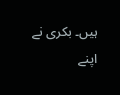ہیں۔ بکری نے اپنے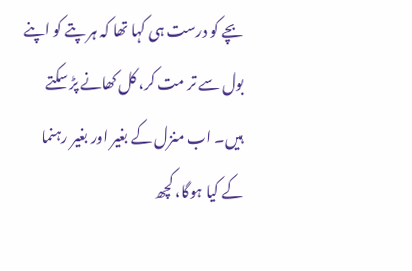بچے کو درست ہی کہا تھا کہ ہر پتے کو اپنے بول سے تر مت کر، کل کھانے پڑ سکتے ہیں۔ اب منزل کے بغیر اور بغیر رہنما کے کیا ہوگا، کچھ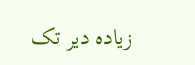زیادہ دیر تک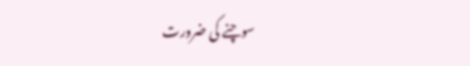سوچنے کی ضرورت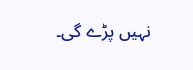نہیں پڑے گی۔